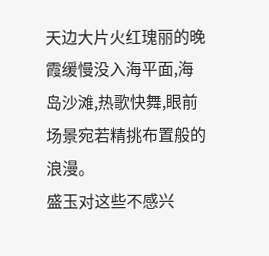天边大片火红瑰丽的晚霞缓慢没入海平面,海岛沙滩,热歌快舞,眼前场景宛若精挑布置般的浪漫。
盛玉对这些不感兴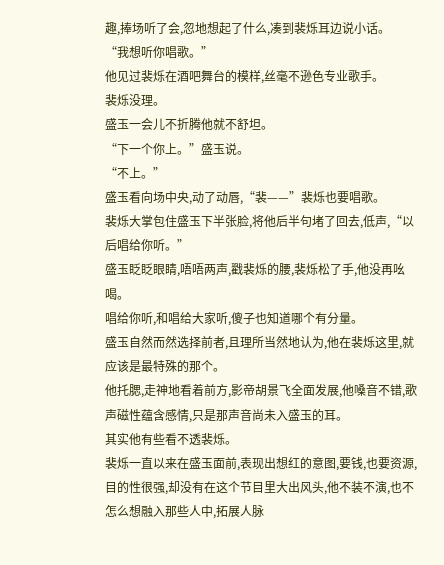趣,捧场听了会,忽地想起了什么,凑到裴烁耳边说小话。
“我想听你唱歌。”
他见过裴烁在酒吧舞台的模样,丝毫不逊色专业歌手。
裴烁没理。
盛玉一会儿不折腾他就不舒坦。
“下一个你上。”盛玉说。
“不上。”
盛玉看向场中央,动了动唇,“裴——”裴烁也要唱歌。
裴烁大掌包住盛玉下半张脸,将他后半句堵了回去,低声,“以后唱给你听。”
盛玉眨眨眼睛,唔唔两声,戳裴烁的腰,裴烁松了手,他没再吆喝。
唱给你听,和唱给大家听,傻子也知道哪个有分量。
盛玉自然而然选择前者,且理所当然地认为,他在裴烁这里,就应该是最特殊的那个。
他托腮,走神地看着前方,影帝胡景飞全面发展,他嗓音不错,歌声磁性蕴含感情,只是那声音尚未入盛玉的耳。
其实他有些看不透裴烁。
裴烁一直以来在盛玉面前,表现出想红的意图,要钱,也要资源,目的性很强,却没有在这个节目里大出风头,他不装不演,也不怎么想融入那些人中,拓展人脉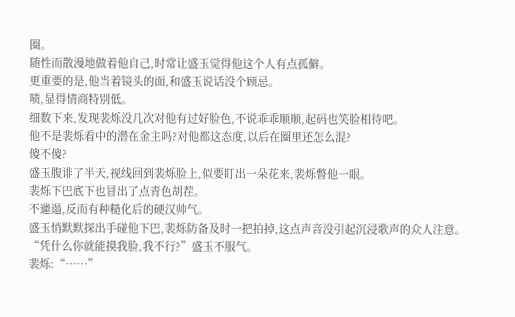圈。
随性而散漫地做着他自己,时常让盛玉觉得他这个人有点孤僻。
更重要的是,他当着镜头的面,和盛玉说话没个顾忌。
啧,显得情商特别低。
细数下来,发现裴烁没几次对他有过好脸色,不说乖乖顺顺,起码也笑脸相待吧。
他不是裴烁看中的潜在金主吗?对他都这态度,以后在圈里还怎么混?
傻不傻?
盛玉腹诽了半天,视线回到裴烁脸上,似要盯出一朵花来,裴烁瞥他一眼。
裴烁下巴底下也冒出了点青色胡茬。
不邋遢,反而有种糙化后的硬汉帅气。
盛玉悄默默探出手碰他下巴,裴烁防备及时一把拍掉,这点声音没引起沉浸歌声的众人注意。
“凭什么你就能摸我脸,我不行?”盛玉不服气。
裴烁:“……”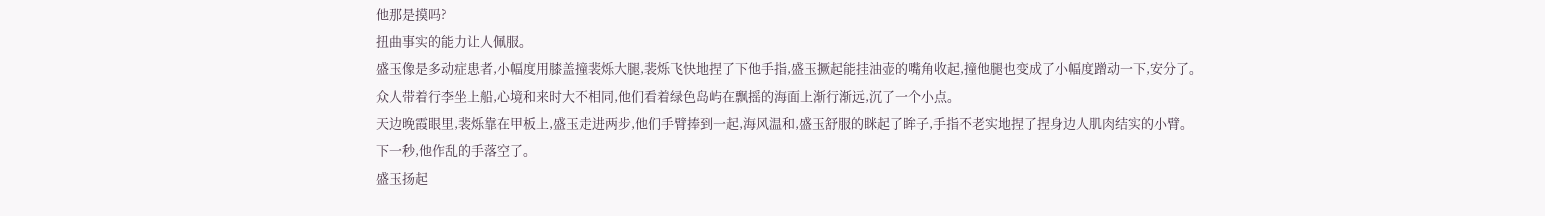他那是摸吗?
扭曲事实的能力让人佩服。
盛玉像是多动症患者,小幅度用膝盖撞裴烁大腿,裴烁飞快地捏了下他手指,盛玉撅起能挂油壶的嘴角收起,撞他腿也变成了小幅度蹭动一下,安分了。
众人带着行李坐上船,心境和来时大不相同,他们看着绿色岛屿在飘摇的海面上渐行渐远,沉了一个小点。
天边晚霞眼里,裴烁靠在甲板上,盛玉走进两步,他们手臂捧到一起,海风温和,盛玉舒服的眯起了眸子,手指不老实地捏了捏身边人肌肉结实的小臂。
下一秒,他作乱的手落空了。
盛玉扬起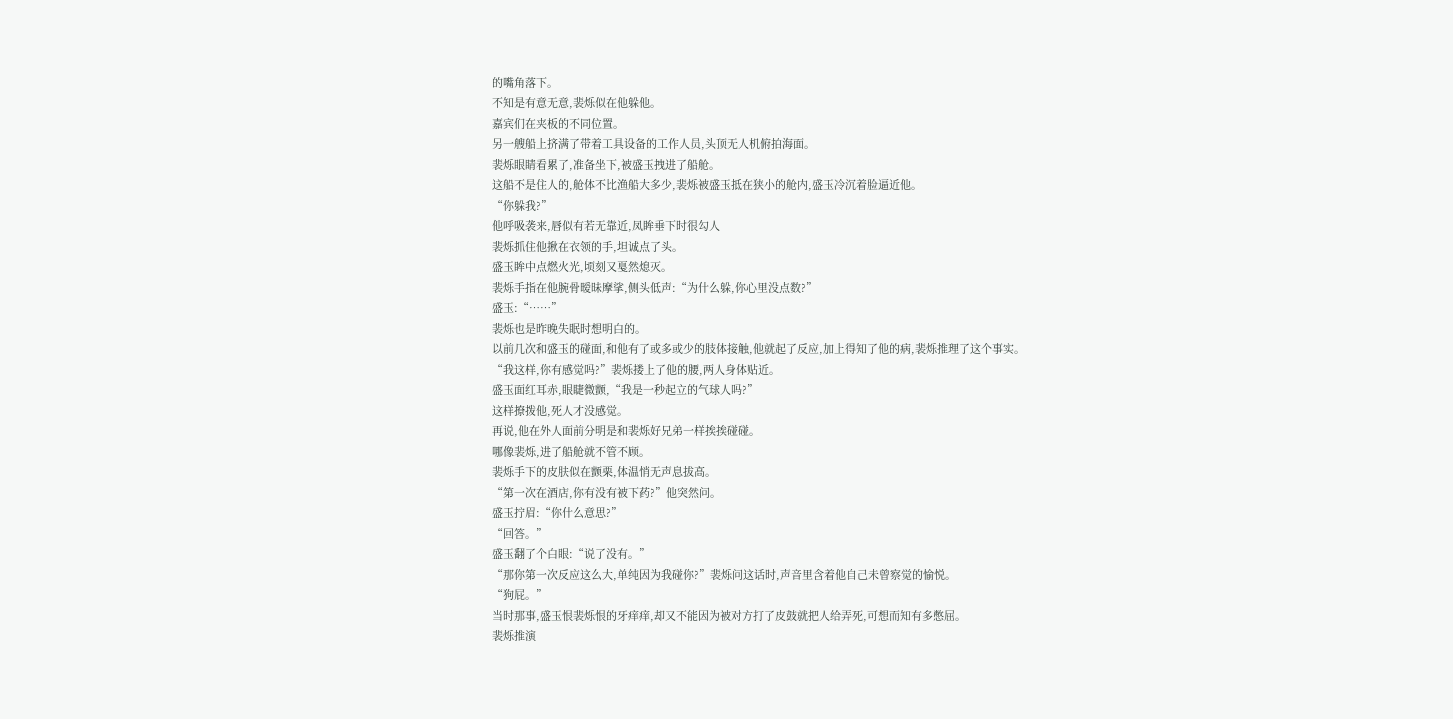的嘴角落下。
不知是有意无意,裴烁似在他躲他。
嘉宾们在夹板的不同位置。
另一艘船上挤满了带着工具设备的工作人员,头顶无人机俯拍海面。
裴烁眼睛看累了,准备坐下,被盛玉拽进了船舱。
这船不是住人的,舱体不比渔船大多少,裴烁被盛玉抵在狭小的舱内,盛玉冷沉着脸逼近他。
“你躲我?”
他呼吸袭来,唇似有若无靠近,凤眸垂下时很勾人
裴烁抓住他揪在衣领的手,坦诚点了头。
盛玉眸中点燃火光,顷刻又戛然熄灭。
裴烁手指在他腕骨暧昧摩挲,侧头低声:“为什么躲,你心里没点数?”
盛玉:“……”
裴烁也是昨晚失眠时想明白的。
以前几次和盛玉的碰面,和他有了或多或少的肢体接触,他就起了反应,加上得知了他的病,裴烁推理了这个事实。
“我这样,你有感觉吗?”裴烁搂上了他的腰,两人身体贴近。
盛玉面红耳赤,眼睫微颤,“我是一秒起立的气球人吗?”
这样撩拨他,死人才没感觉。
再说,他在外人面前分明是和裴烁好兄弟一样挨挨碰碰。
哪像裴烁,进了船舱就不管不顾。
裴烁手下的皮肤似在颤栗,体温悄无声息拔高。
“第一次在酒店,你有没有被下药?”他突然问。
盛玉拧眉:“你什么意思?”
“回答。”
盛玉翻了个白眼:“说了没有。”
“那你第一次反应这么大,单纯因为我碰你?”裴烁问这话时,声音里含着他自己未曾察觉的愉悦。
“狗屁。”
当时那事,盛玉恨裴烁恨的牙痒痒,却又不能因为被对方打了皮鼓就把人给弄死,可想而知有多憋屈。
裴烁推演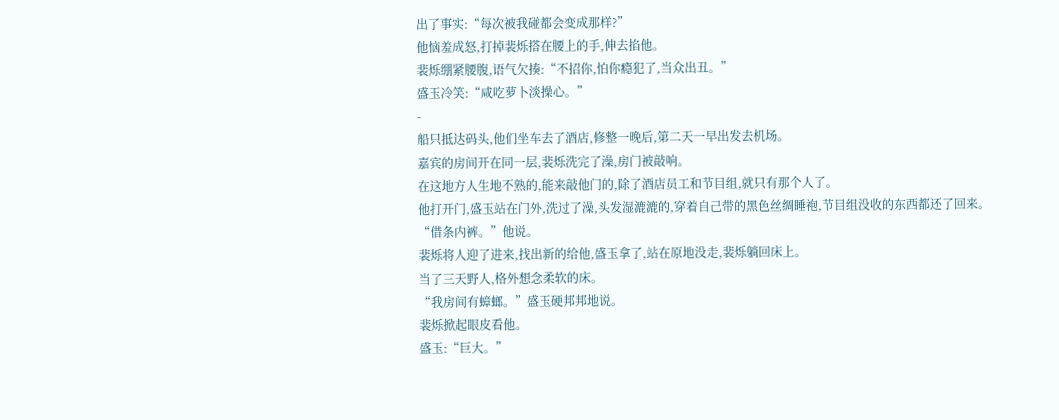出了事实:“每次被我碰都会变成那样?”
他恼羞成怒,打掉裴烁搭在腰上的手,伸去掐他。
裴烁绷紧腰腹,语气欠揍:“不招你,怕你瘾犯了,当众出丑。”
盛玉冷笑:“咸吃萝卜淡操心。”
-
船只抵达码头,他们坐车去了酒店,修整一晚后,第二天一早出发去机场。
嘉宾的房间开在同一层,裴烁洗完了澡,房门被敲响。
在这地方人生地不熟的,能来敲他门的,除了酒店员工和节目组,就只有那个人了。
他打开门,盛玉站在门外,洗过了澡,头发湿漉漉的,穿着自己带的黑色丝绸睡袍,节目组没收的东西都还了回来。
“借条内裤。”他说。
裴烁将人迎了进来,找出新的给他,盛玉拿了,站在原地没走,裴烁躺回床上。
当了三天野人,格外想念柔软的床。
“我房间有蟑螂。”盛玉硬邦邦地说。
裴烁掀起眼皮看他。
盛玉:“巨大。”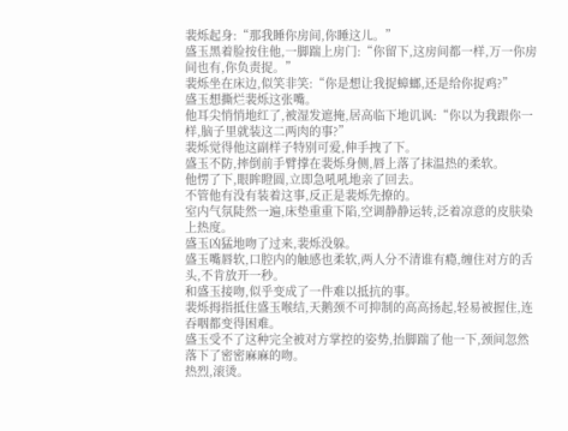裴烁起身:“那我睡你房间,你睡这儿。”
盛玉黑着脸按住他,一脚踹上房门:“你留下,这房间都一样,万一你房间也有,你负责捉。”
裴烁坐在床边,似笑非笑:“你是想让我捉蟑螂,还是给你捉鸡?”
盛玉想撕烂裴烁这张嘴。
他耳尖悄悄地红了,被湿发遮掩,居高临下地讥讽:“你以为我跟你一样,脑子里就装这二两肉的事?”
裴烁觉得他这副样子特别可爱,伸手拽了下。
盛玉不防,摔倒前手臂撑在裴烁身侧,唇上落了抹温热的柔软。
他愣了下,眼眸瞪圆,立即急吼吼地亲了回去。
不管他有没有装着这事,反正是裴烁先撩的。
室内气氛陡然一遍,床垫重重下陷,空调静静运转,泛着凉意的皮肤染上热度。
盛玉凶猛地吻了过来,裴烁没躲。
盛玉嘴唇软,口腔内的触感也柔软,两人分不清谁有瘾,缠住对方的舌头,不肯放开一秒。
和盛玉接吻,似乎变成了一件难以抵抗的事。
裴烁拇指抵住盛玉喉结,天鹅颈不可抑制的高高扬起,轻易被握住,连吞咽都变得困难。
盛玉受不了这种完全被对方掌控的姿势,抬脚踹了他一下,颈间忽然落下了密密麻麻的吻。
热烈,滚烫。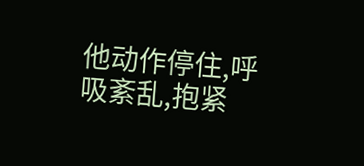他动作停住,呼吸紊乱,抱紧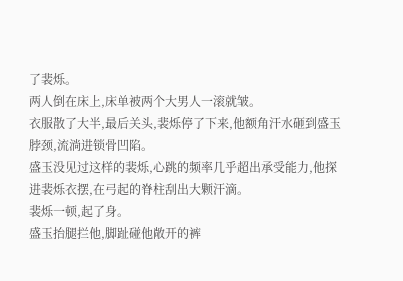了裴烁。
两人倒在床上,床单被两个大男人一滚就皱。
衣服散了大半,最后关头,裴烁停了下来,他额角汗水砸到盛玉脖颈,流淌进锁骨凹陷。
盛玉没见过这样的裴烁,心跳的频率几乎超出承受能力,他探进裴烁衣摆,在弓起的脊柱刮出大颗汗滴。
裴烁一顿,起了身。
盛玉抬腿拦他,脚趾碰他敞开的裤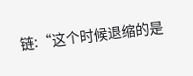链:“这个时候退缩的是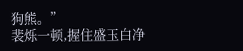狗熊。”
裴烁一顿,握住盛玉白净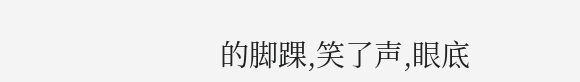的脚踝,笑了声,眼底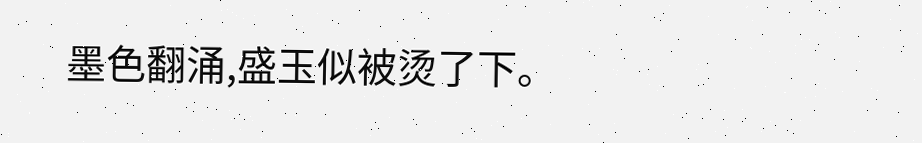墨色翻涌,盛玉似被烫了下。